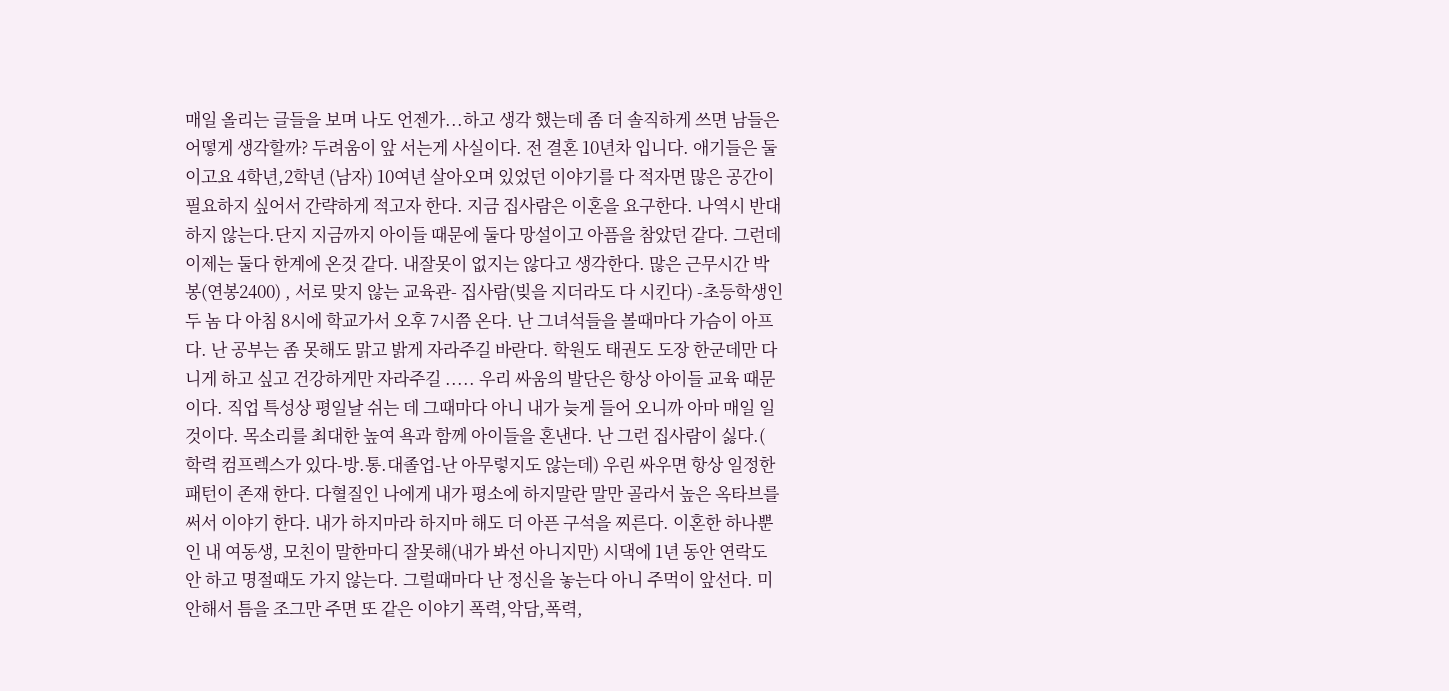매일 올리는 글들을 보며 나도 언젠가...하고 생각 했는데 좀 더 솔직하게 쓰면 남들은 어떻게 생각할까? 두려움이 앞 서는게 사실이다. 전 결혼 10년차 입니다. 애기들은 둘이고요 4학년,2학년 (남자) 10여년 살아오며 있었던 이야기를 다 적자면 많은 공간이 필요하지 싶어서 간략하게 적고자 한다. 지금 집사람은 이혼을 요구한다. 나역시 반대 하지 않는다.단지 지금까지 아이들 때문에 둘다 망설이고 아픔을 참았던 같다. 그런데 이제는 둘다 한계에 온것 같다. 내잘못이 없지는 않다고 생각한다. 많은 근무시간 박봉(연봉2400) , 서로 맞지 않는 교육관- 집사람(빚을 지더라도 다 시킨다) -초등학생인 두 놈 다 아침 8시에 학교가서 오후 7시쯤 온다. 난 그녀석들을 볼때마다 가슴이 아프다. 난 공부는 좀 못해도 맑고 밝게 자라주길 바란다. 학원도 태권도 도장 한군데만 다니게 하고 싶고 건강하게만 자라주길 ..... 우리 싸움의 발단은 항상 아이들 교육 때문이다. 직업 특성상 평일날 쉬는 데 그때마다 아니 내가 늦게 들어 오니까 아마 매일 일것이다. 목소리를 최대한 높여 욕과 함께 아이들을 혼낸다. 난 그런 집사람이 싫다.( 학력 컴프렉스가 있다-방.통.대졸업-난 아무렇지도 않는데) 우린 싸우면 항상 일정한 패턴이 존재 한다. 다혈질인 나에게 내가 평소에 하지말란 말만 골라서 높은 옥타브를 써서 이야기 한다. 내가 하지마라 하지마 해도 더 아픈 구석을 찌른다. 이혼한 하나뿐인 내 여동생, 모친이 말한마디 잘못해(내가 봐선 아니지만) 시댁에 1년 동안 연락도 안 하고 명절때도 가지 않는다. 그럴때마다 난 정신을 놓는다 아니 주먹이 앞선다. 미안해서 틈을 조그만 주면 또 같은 이야기 폭력,악담,폭력,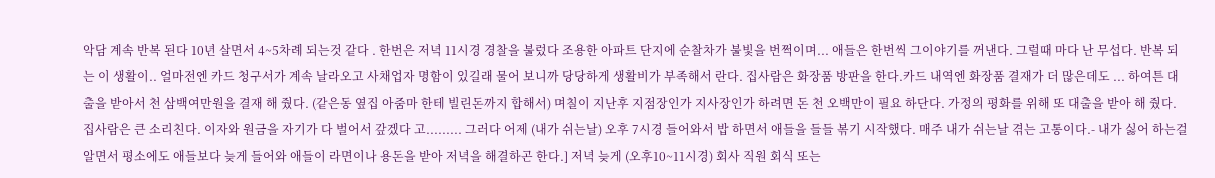악담 계속 반복 된다 10년 살면서 4~5차례 되는것 같다 . 한번은 저녁 11시경 경찰을 불렀다 조용한 아파트 단지에 순찰차가 불빛을 번쩍이며... 애들은 한번씩 그이야기를 꺼낸다. 그럴때 마다 난 무섭다. 반복 되는 이 생활이.. 얼마전엔 카드 청구서가 계속 날라오고 사채업자 명함이 있길래 물어 보니까 당당하게 생활비가 부족해서 란다. 집사람은 화장품 방판을 한다.카드 내역엔 화장품 결재가 더 많은데도 ... 하여튼 대출을 받아서 천 삼백여만원을 결재 해 줬다. (같은동 옆집 아줌마 한테 빌린돈까지 합해서) 며칠이 지난후 지점장인가 지사장인가 하려면 돈 천 오백만이 필요 하단다. 가정의 평화를 위해 또 대출을 받아 해 줬다. 집사람은 큰 소리친다. 이자와 원금을 자기가 다 벌어서 갚겠다 고......... 그러다 어제 (내가 쉬는날) 오후 7시경 들어와서 밥 하면서 애들을 들들 볶기 시작했다. 매주 내가 쉬는날 겪는 고통이다.- 내가 싫어 하는걸 알면서 평소에도 애들보다 늦게 들어와 애들이 라면이나 용돈을 받아 저녁을 해결하곤 한다.] 저녁 늦게 (오후10~11시경) 회사 직원 회식 또는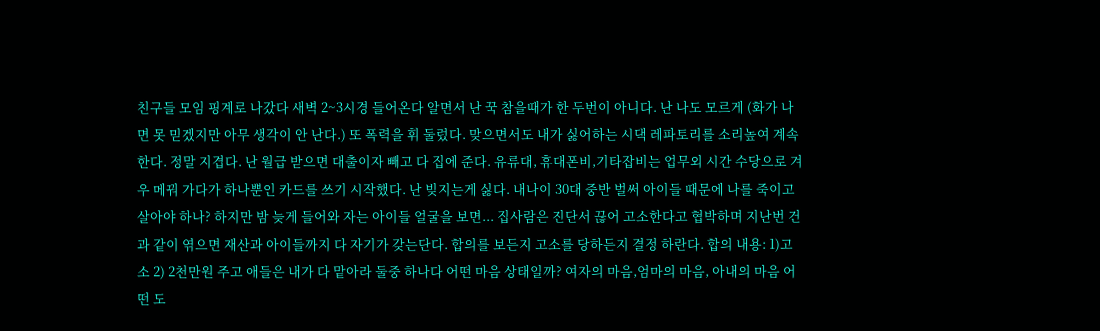친구들 모임 핑계로 나갔다 새벽 2~3시경 들어온다 알면서 난 꾹 참을때가 한 두번이 아니다. 난 나도 모르게 (화가 나면 못 믿겠지만 아무 생각이 안 난다.) 또 폭력을 휘 둘렀다. 맞으면서도 내가 싫어하는 시댁 레파토리를 소리높여 계속한다. 정말 지겹다. 난 월급 받으면 대출이자 빼고 다 집에 준다. 유류대, 휴대폰비,기타잡비는 업무외 시간 수당으로 겨우 메꿔 가다가 하나뿐인 카드를 쓰기 시작했다. 난 빚지는게 싫다. 내나이 30대 중반 벌써 아이들 때문에 나를 죽이고 살아야 하나? 하지만 밤 늦게 들어와 자는 아이들 얼굴을 보면... 집사람은 진단서 끊어 고소한다고 협박하며 지난번 건과 같이 엮으면 재산과 아이들까지 다 자기가 갖는단다. 합의를 보든지 고소를 당하든지 결정 하란다. 합의 내용: 1)고소 2) 2천만원 주고 애들은 내가 다 맡아라 둘중 하나다 어떤 마음 상태일까? 여자의 마음,엄마의 마음, 아내의 마음 어떤 도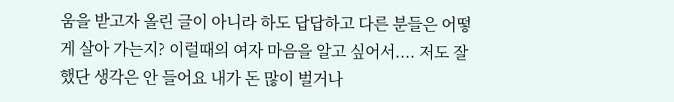움을 받고자 올린 글이 아니라 하도 답답하고 다른 분들은 어떻게 살아 가는지? 이럴때의 여자 마음을 알고 싶어서.... 저도 잘했단 생각은 안 들어요 내가 돈 많이 벌거나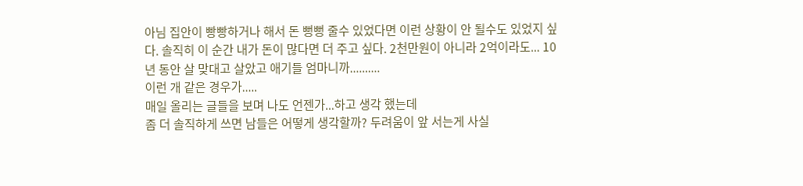아님 집안이 빵빵하거나 해서 돈 뻥뻥 줄수 있었다면 이런 상황이 안 될수도 있었지 싶다. 솔직히 이 순간 내가 돈이 많다면 더 주고 싶다. 2천만원이 아니라 2억이라도... 10년 동안 살 맞대고 살았고 애기들 엄마니까..........
이런 개 같은 경우가.....
매일 올리는 글들을 보며 나도 언젠가...하고 생각 했는데
좀 더 솔직하게 쓰면 남들은 어떻게 생각할까? 두려움이 앞 서는게 사실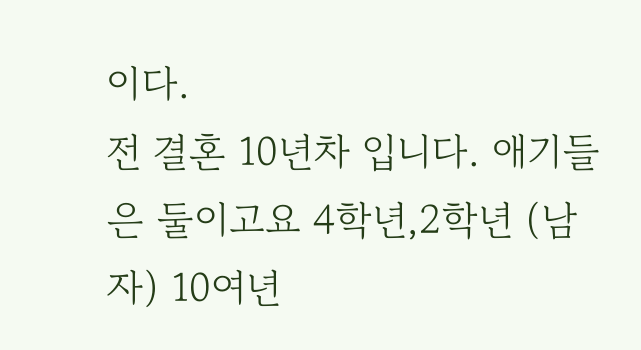이다.
전 결혼 10년차 입니다. 애기들은 둘이고요 4학년,2학년 (남자) 10여년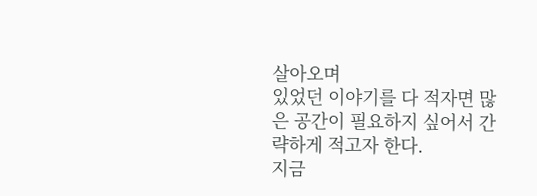살아오며
있었던 이야기를 다 적자면 많은 공간이 필요하지 싶어서 간략하게 적고자 한다.
지금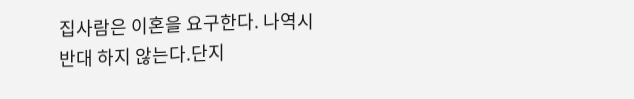집사람은 이혼을 요구한다. 나역시 반대 하지 않는다.단지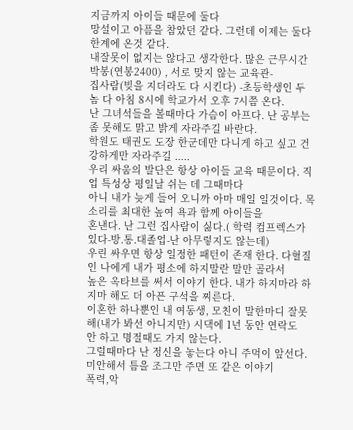지금까지 아이들 때문에 둘다
망설이고 아픔을 참았던 같다. 그런데 이제는 둘다 한계에 온것 같다.
내잘못이 없지는 않다고 생각한다. 많은 근무시간 박봉(연봉2400) , 서로 맞지 않는 교육관-
집사람(빚을 지더라도 다 시킨다) -초등학생인 두 놈 다 아침 8시에 학교가서 오후 7시쯤 온다.
난 그녀석들을 볼때마다 가슴이 아프다. 난 공부는 좀 못해도 맑고 밝게 자라주길 바란다.
학원도 태권도 도장 한군데만 다니게 하고 싶고 건강하게만 자라주길 .....
우리 싸움의 발단은 항상 아이들 교육 때문이다. 직업 특성상 평일날 쉬는 데 그때마다
아니 내가 늦게 들어 오니까 아마 매일 일것이다. 목소리를 최대한 높여 욕과 함께 아이들을
혼낸다. 난 그런 집사람이 싫다.( 학력 컴프렉스가 있다-방.통.대졸업-난 아무렇지도 않는데)
우린 싸우면 항상 일정한 패턴이 존재 한다. 다혈질인 나에게 내가 평소에 하지말란 말만 골라서
높은 옥타브를 써서 이야기 한다. 내가 하지마라 하지마 해도 더 아픈 구석을 찌른다.
이혼한 하나뿐인 내 여동생, 모친이 말한마디 잘못해(내가 봐선 아니지만) 시댁에 1년 동안 연락도
안 하고 명절때도 가지 않는다.
그럴때마다 난 정신을 놓는다 아니 주먹이 앞선다. 미안해서 틈을 조그만 주면 또 같은 이야기
폭력,악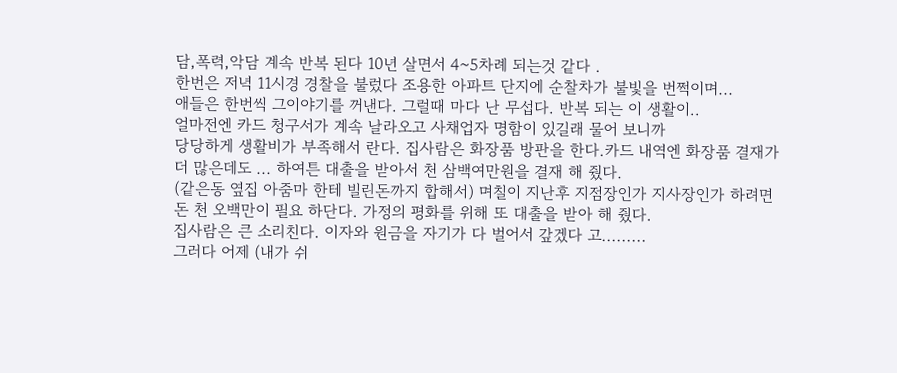담,폭력,악담 계속 반복 된다 10년 살면서 4~5차례 되는것 같다 .
한번은 저녁 11시경 경찰을 불렀다 조용한 아파트 단지에 순찰차가 불빛을 번쩍이며...
애들은 한번씩 그이야기를 꺼낸다. 그럴때 마다 난 무섭다. 반복 되는 이 생활이..
얼마전엔 카드 청구서가 계속 날라오고 사채업자 명함이 있길래 물어 보니까
당당하게 생활비가 부족해서 란다. 집사람은 화장품 방판을 한다.카드 내역엔 화장품 결재가
더 많은데도 ... 하여튼 대출을 받아서 천 삼백여만원을 결재 해 줬다.
(같은동 옆집 아줌마 한테 빌린돈까지 합해서) 며칠이 지난후 지점장인가 지사장인가 하려면
돈 천 오백만이 필요 하단다. 가정의 평화를 위해 또 대출을 받아 해 줬다.
집사람은 큰 소리친다. 이자와 원금을 자기가 다 벌어서 갚겠다 고.........
그러다 어제 (내가 쉬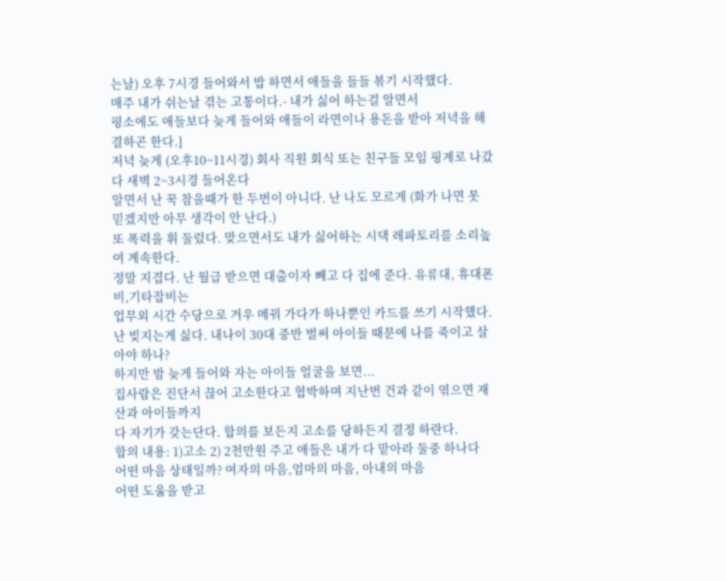는날) 오후 7시경 들어와서 밥 하면서 애들을 들들 볶기 시작했다.
매주 내가 쉬는날 겪는 고통이다.- 내가 싫어 하는걸 알면서
평소에도 애들보다 늦게 들어와 애들이 라면이나 용돈을 받아 저녁을 해결하곤 한다.]
저녁 늦게 (오후10~11시경) 회사 직원 회식 또는 친구들 모임 핑계로 나갔다 새벽 2~3시경 들어온다
알면서 난 꾹 참을때가 한 두번이 아니다. 난 나도 모르게 (화가 나면 못 믿겠지만 아무 생각이 안 난다.)
또 폭력을 휘 둘렀다. 맞으면서도 내가 싫어하는 시댁 레파토리를 소리높여 계속한다.
정말 지겹다. 난 월급 받으면 대출이자 빼고 다 집에 준다. 유류대, 휴대폰비,기타잡비는
업무외 시간 수당으로 겨우 메꿔 가다가 하나뿐인 카드를 쓰기 시작했다.
난 빚지는게 싫다. 내나이 30대 중반 벌써 아이들 때문에 나를 죽이고 살아야 하나?
하지만 밤 늦게 들어와 자는 아이들 얼굴을 보면...
집사람은 진단서 끊어 고소한다고 협박하며 지난번 건과 같이 엮으면 재산과 아이들까지
다 자기가 갖는단다. 합의를 보든지 고소를 당하든지 결정 하란다.
합의 내용: 1)고소 2) 2천만원 주고 애들은 내가 다 맡아라 둘중 하나다
어떤 마음 상태일까? 여자의 마음,엄마의 마음, 아내의 마음
어떤 도움을 받고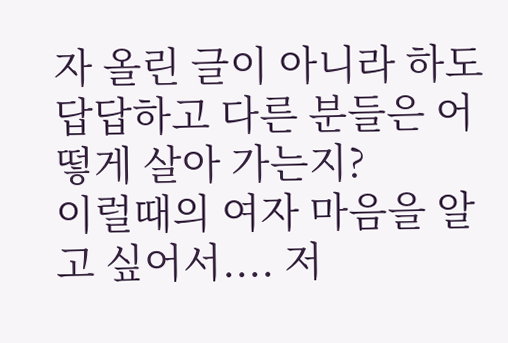자 올린 글이 아니라 하도 답답하고 다른 분들은 어떻게 살아 가는지?
이럴때의 여자 마음을 알고 싶어서.... 저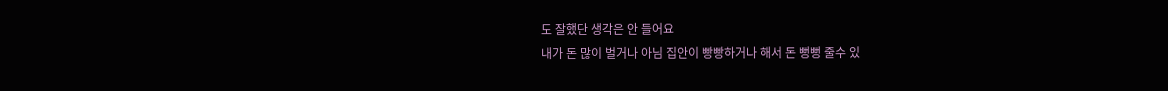도 잘했단 생각은 안 들어요
내가 돈 많이 벌거나 아님 집안이 빵빵하거나 해서 돈 뻥뻥 줄수 있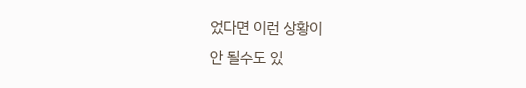었다면 이런 상황이
안 될수도 있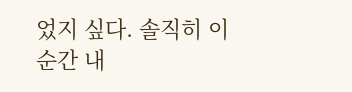었지 싶다. 솔직히 이 순간 내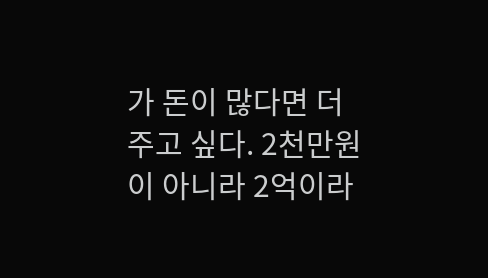가 돈이 많다면 더 주고 싶다. 2천만원이 아니라 2억이라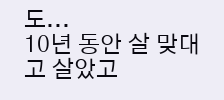도...
10년 동안 살 맞대고 살았고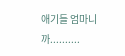애기들 엄마니까..........